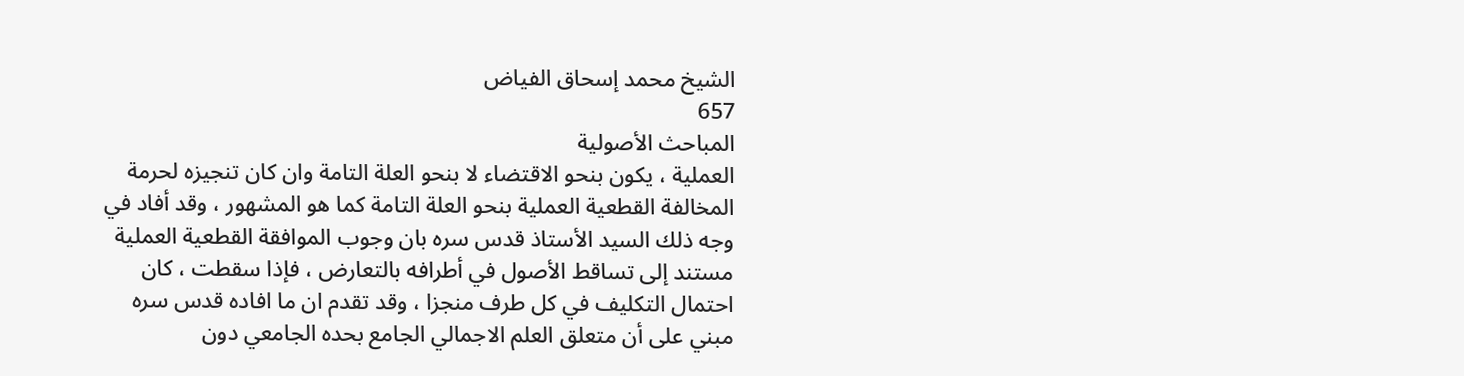الشيخ محمد إسحاق الفياض
657
المباحث الأصولية
العملية ، يكون بنحو الاقتضاء لا بنحو العلة التامة وان كان تنجيزه لحرمة المخالفة القطعية العملية بنحو العلة التامة كما هو المشهور ، وقد أفاد في وجه ذلك السيد الأستاذ قدس سره بان وجوب الموافقة القطعية العملية مستند إلى تساقط الأصول في أطرافه بالتعارض ، فإذا سقطت ، كان احتمال التكليف في كل طرف منجزا ، وقد تقدم ان ما افاده قدس سره مبني على أن متعلق العلم الاجمالي الجامع بحده الجامعي دون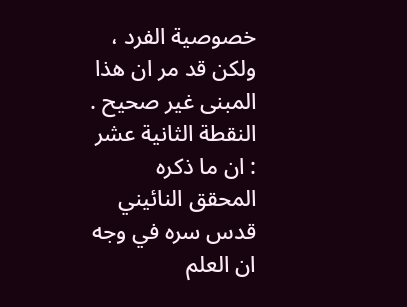خصوصية الفرد ، ولكن قد مر ان هذا المبنى غير صحيح . النقطة الثانية عشر : ان ما ذكره المحقق النائيني قدس سره في وجه ان العلم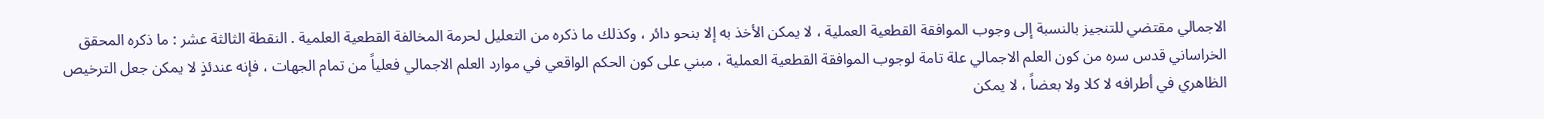الاجمالي مقتضي للتنجيز بالنسبة إلى وجوب الموافقة القطعية العملية ، لا يمكن الأخذ به إلا بنحو دائر ، وكذلك ما ذكره من التعليل لحرمة المخالفة القطعية العلمية . النقطة الثالثة عشر : ما ذكره المحقق الخراساني قدس سره من كون العلم الاجمالي علة تامة لوجوب الموافقة القطعية العملية ، مبني على كون الحكم الواقعي في موارد العلم الاجمالي فعلياً من تمام الجهات ، فإنه عندئذٍ لا يمكن جعل الترخيص الظاهري في أطرافه لا كلا ولا بعضاً ، لا يمكن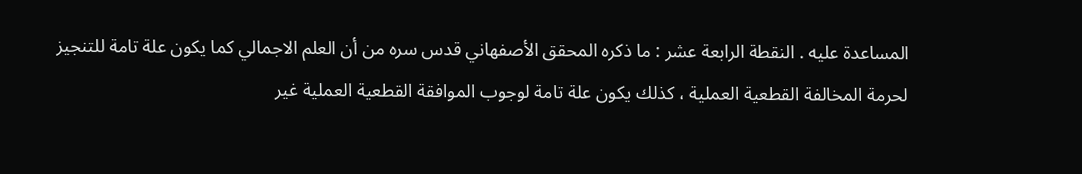المساعدة عليه . النقطة الرابعة عشر : ما ذكره المحقق الأصفهاني قدس سره من أن العلم الاجمالي كما يكون علة تامة للتنجيز لحرمة المخالفة القطعية العملية ، كذلك يكون علة تامة لوجوب الموافقة القطعية العملية غير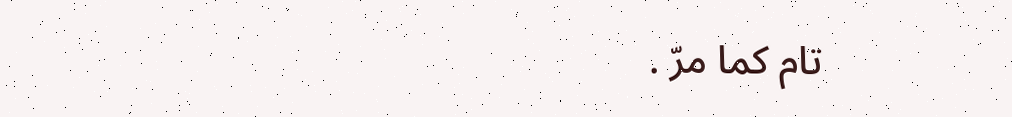تام كما مرّ .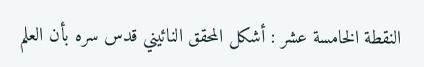النقطة الخامسة عشر : أشكل المحقق النائيني قدس سره بأن العلم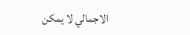الاجمالي لا يمكن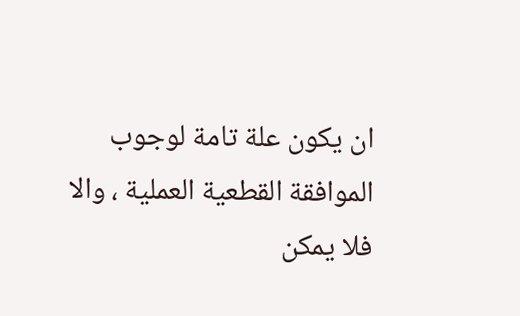ان يكون علة تامة لوجوب الموافقة القطعية العملية ، والا فلا يمكن